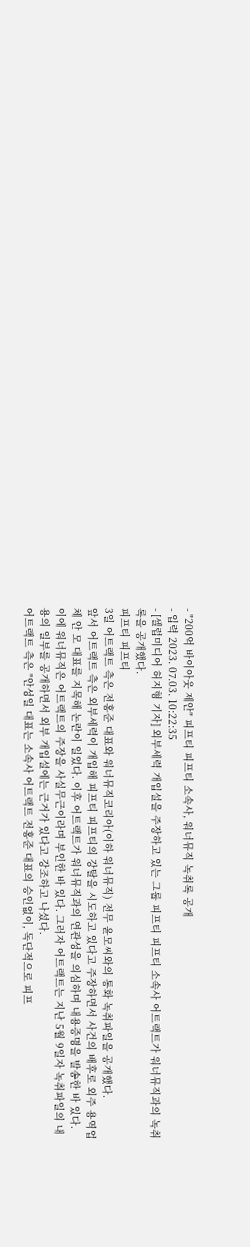- "200억 바이아웃 제안" 피프티 피프티 소속사, 워너뮤직 녹취록 공개
- 입력 2023. 07.03. 10:22:35
- [셀럽미디어 허지형 기자] 외부세력 개입설을 주장하고 있는 그룹 피프티 피프티 소속사 어트랙트가 워너뮤직과의 녹취록을 공개했다.
피프티 피프티
3일 어트랙트 측은 전홍준 대표와 워너뮤직코리아(이하 워너뮤직) 전무 윤모씨와의 통화 녹취파일을 공개했다.
앞서 어트랙트 측은 외부세력이 개입해 피프티 피프티의 강탈을 시도하고 있다고 주장하면서 사건의 배후로 외주 용역업체 안 모 대표를 지목해 논란이 일었다. 이후 어트랙트가 워너뮤직과의 연관성을 의심하며 내용증명을 발송한 바 있다.
이에 워너뮤직은 어트랙트의 주장을 사실무근이라며 부인한 바 있다. 그러자 어트랙트는 지난 5월 9일자 녹취파일의 내용의 일부를 공개하면서 외부 개입설에는 근거가 있다고 강조하고 나섰다.
어트랙트 측은 "안성일 대표는 소속사 어트랙트 전홍준 대표의 승인없이, 독단적으로 피프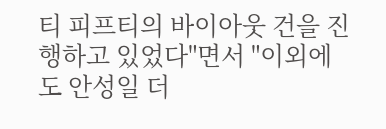티 피프티의 바이아웃 건을 진행하고 있었다"면서 "이외에도 안성일 더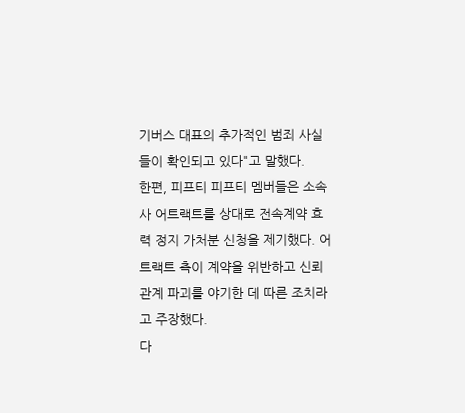기버스 대표의 추가적인 범죄 사실들이 확인되고 있다"고 말했다.
한편, 피프티 피프티 멤버들은 소속사 어트랙트를 상대로 전속계약 효력 정지 가처분 신청을 제기했다. 어트랙트 측이 계약을 위반하고 신뢰관계 파괴를 야기한 데 따른 조치라고 주장했다.
다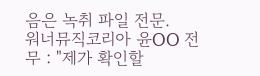음은 녹취 파일 전문.
워너뮤직코리아 윤OO 전무 : "제가 확인할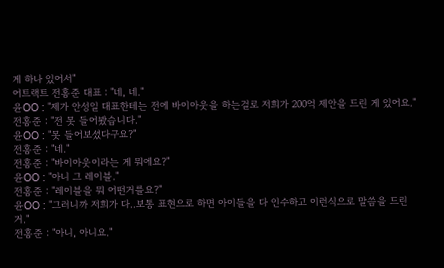게 하나 있어서"
어트랙트 전홍준 대표 : "네, 네."
윤OO : "제가 안성일 대표한테는 전에 바이아웃을 하는걸로 저희가 200억 제안을 드린 게 있어요."
전홍준 : "전 못 들어봤습니다."
윤OO : "못 들어보셨다구요?"
전홍준 : "네."
전홍준 : "바이아웃이라는 게 뭐에요?"
윤OO : "아니 그 레이블."
전홍준 : "레이블을 뭐 어떤거를요?"
윤OO : "그러니까 저희가 다..보통 표현으로 하면 아이들을 다 인수하고 이런식으로 말씀을 드린 거."
전홍준 : "아니, 아니요."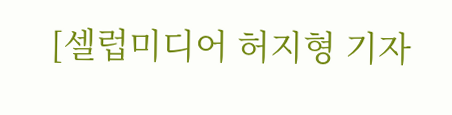[셀럽미디어 허지형 기자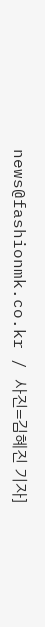news@fashionmk.co.kr / 사진=김혜진 기자]